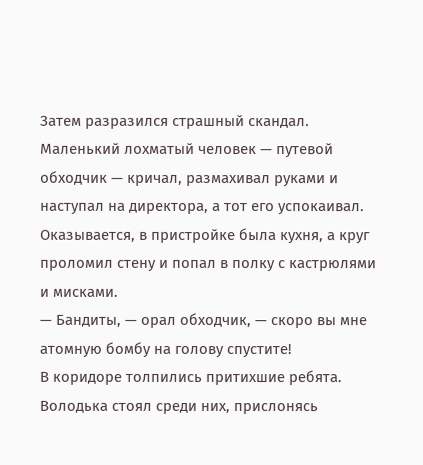Затем разразился страшный скандал. Маленький лохматый человек — путевой обходчик — кричал, размахивал руками и наступал на директора, а тот его успокаивал. Оказывается, в пристройке была кухня, а круг проломил стену и попал в полку с кастрюлями и мисками.
— Бандиты, — орал обходчик, — скоро вы мне атомную бомбу на голову спустите!
В коридоре толпились притихшие ребята. Володька стоял среди них, прислонясь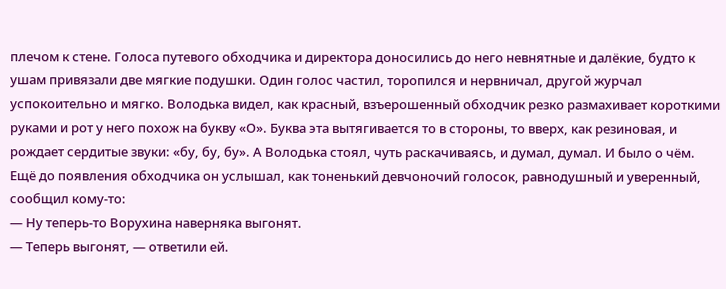плечом к стене. Голоса путевого обходчика и директора доносились до него невнятные и далёкие, будто к ушам привязали две мягкие подушки. Один голос частил, торопился и нервничал, другой журчал успокоительно и мягко. Володька видел, как красный, взъерошенный обходчик резко размахивает короткими руками и рот у него похож на букву «О». Буква эта вытягивается то в стороны, то вверх, как резиновая, и рождает сердитые звуки: «бу, бу, бу». А Володька стоял, чуть раскачиваясь, и думал, думал. И было о чём.
Ещё до появления обходчика он услышал, как тоненький девчоночий голосок, равнодушный и уверенный, сообщил кому-то:
— Ну теперь-то Ворухина наверняка выгонят.
— Теперь выгонят, — ответили ей.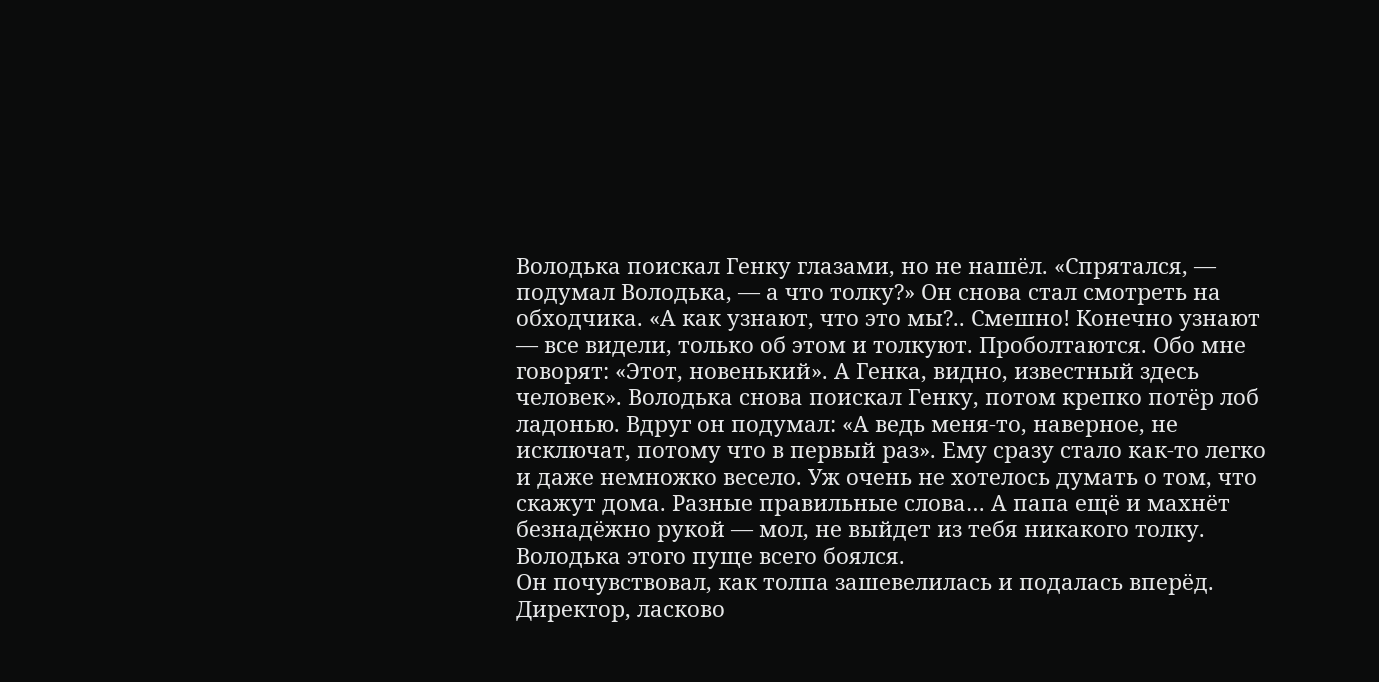Володька поискал Генку глазами, но не нашёл. «Спрятался, — подумал Володька, — а что толку?» Он снова стал смотреть на обходчика. «А как узнают, что это мы?.. Смешно! Конечно узнают — все видели, только об этом и толкуют. Проболтаются. Обо мне говорят: «Этот, новенький». А Генка, видно, известный здесь человек». Володька снова поискал Генку, потом крепко потёр лоб ладонью. Вдруг он подумал: «А ведь меня-то, наверное, не исключат, потому что в первый раз». Ему сразу стало как-то легко и даже немножко весело. Уж очень не хотелось думать о том, что скажут дома. Разные правильные слова… А папа ещё и махнёт безнадёжно рукой — мол, не выйдет из тебя никакого толку. Володька этого пуще всего боялся.
Он почувствовал, как толпа зашевелилась и подалась вперёд. Директор, ласково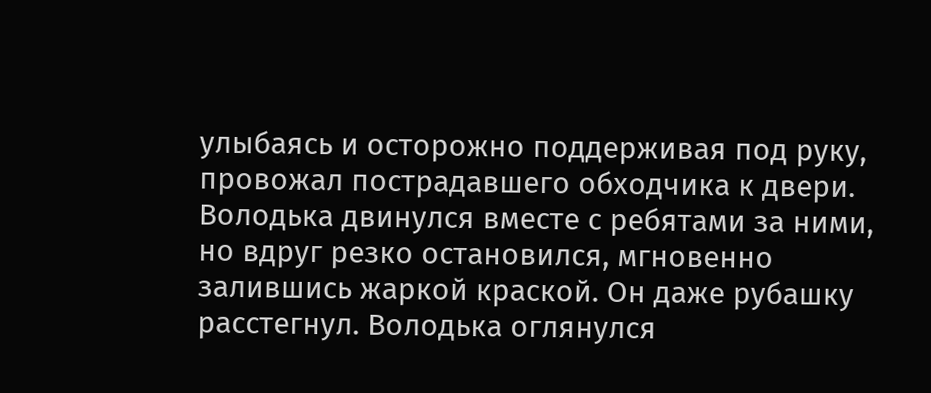улыбаясь и осторожно поддерживая под руку, провожал пострадавшего обходчика к двери. Володька двинулся вместе с ребятами за ними, но вдруг резко остановился, мгновенно залившись жаркой краской. Он даже рубашку расстегнул. Володька оглянулся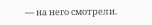— на него смотрели.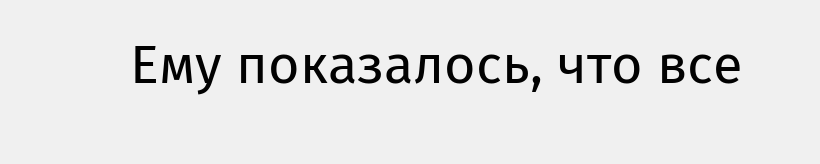Ему показалось, что все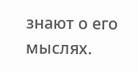знают о его мыслях.